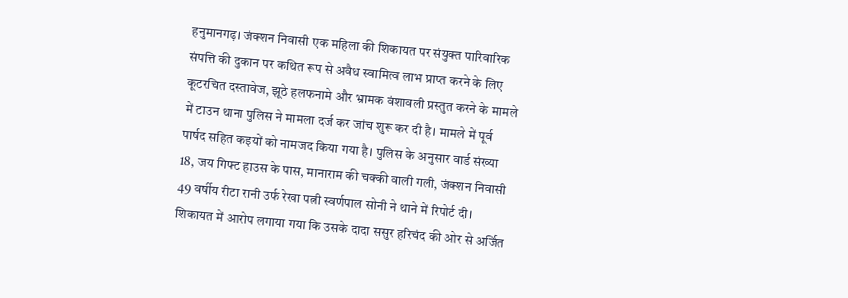हनुमानगढ़। जंक्शन निवासी एक महिला की शिकायत पर संयुक्त पारिवारिक संपत्ति की दुकान पर कथित रूप से अवैध स्वामित्व लाभ प्राप्त करने के लिए कूटरचित दस्तावेज, झूठे हलफनामे और भ्रामक वंशावली प्रस्तुत करने के मामले में टाउन थाना पुलिस ने मामला दर्ज कर जांच शुरू कर दी है। मामले में पूर्व पार्षद सहित कइयों को नामजद किया गया है। पुलिस के अनुसार वार्ड संख्या 18, जय गिफ्ट हाउस के पास, मानाराम की चक्की वाली गली, जंक्शन निवासी 49 वर्षीय रीटा रानी उर्फ रेखा पत्नी स्वर्णपाल सोनी ने थाने में रिपोर्ट दी। शिकायत में आरोप लगाया गया कि उसके दादा ससुर हरिचंद की ओर से अर्जित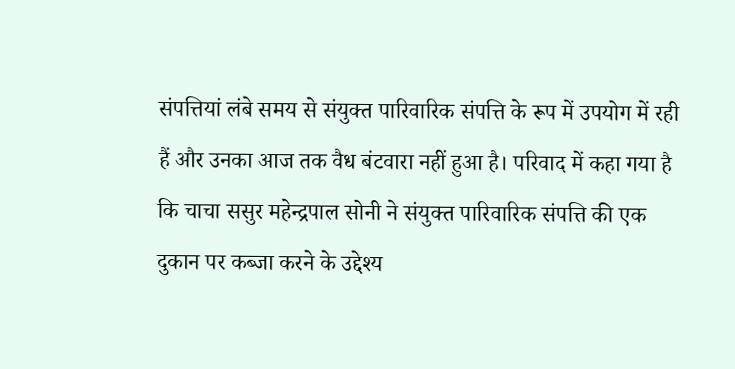संपत्तियां लंबे समय से संयुक्त पारिवारिक संपत्ति के रूप में उपयोग में रही हैं और उनका आज तक वैध बंटवारा नहीं हुआ है। परिवाद में कहा गया है कि चाचा ससुर महेन्द्रपाल सोनी ने संयुक्त पारिवारिक संपत्ति की एक दुकान पर कब्जा करने के उद्देश्य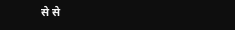से से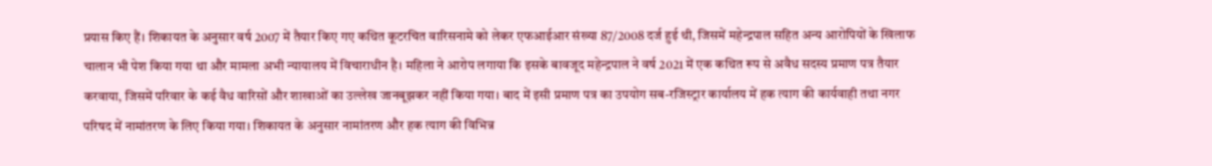प्रयास किए हैं। शिकायत के अनुसार वर्ष 2007 में तैयार किए गए कथित कूटरचित वारिसनामे को लेकर एफआईआर संख्या 87/2008 दर्ज हुई थी, जिसमें महेन्द्रपाल सहित अन्य आरोपियों के खिलाफ चालान भी पेश किया गया था और मामला अभी न्यायालय में विचाराधीन है। महिला ने आरोप लगाया कि इसके बावजूद महेन्द्रपाल ने वर्ष 2021 में एक कथित रूप से अवैध सदस्य प्रमाण पत्र तैयार करवाया, जिसमें परिवार के कई वैध वारिसों और शाखाओं का उल्लेख जानबूझकर नहीं किया गया। बाद में इसी प्रमाण पत्र का उपयोग सब-रजिस्ट्रार कार्यालय में हक त्याग की कार्यवाही तथा नगर परिषद में नामांतरण के लिए किया गया। शिकायत के अनुसार नामांतरण और हक त्याग की विभिन्न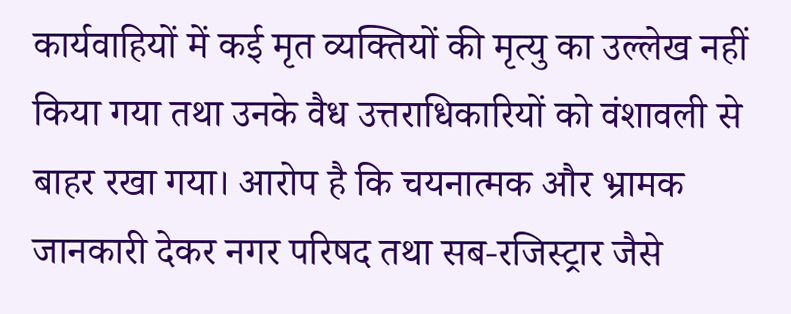कार्यवाहियों में कई मृत व्यक्तियों की मृत्यु का उल्लेख नहीं किया गया तथा उनके वैध उत्तराधिकारियों को वंशावली से बाहर रखा गया। आरोप है कि चयनात्मक और भ्रामक जानकारी देकर नगर परिषद तथा सब-रजिस्ट्रार जैसे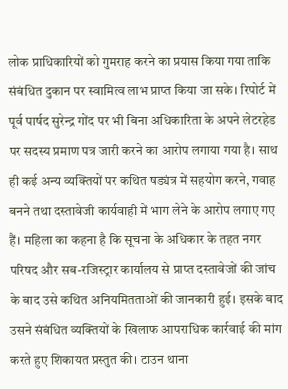लोक प्राधिकारियों को गुमराह करने का प्रयास किया गया ताकि संबंधित दुकान पर स्वामित्व लाभ प्राप्त किया जा सके। रिपोर्ट में पूर्व पार्षद सुरेन्द्र गोंद पर भी बिना अधिकारिता के अपने लेटरहेड पर सदस्य प्रमाण पत्र जारी करने का आरोप लगाया गया है। साथ ही कई अन्य व्यक्तियों पर कथित षड्यंत्र में सहयोग करने, गवाह बनने तथा दस्तावेजी कार्यवाही में भाग लेने के आरोप लगाए गए हैं। महिला का कहना है कि सूचना के अधिकार के तहत नगर परिषद और सब-रजिस्ट्रार कार्यालय से प्राप्त दस्तावेजों की जांच के बाद उसे कथित अनियमितताओं की जानकारी हुई। इसके बाद उसने संबंधित व्यक्तियों के खिलाफ आपराधिक कार्रवाई की मांग करते हुए शिकायत प्रस्तुत की। टाउन थाना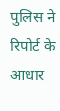पुलिस ने रिपोर्ट के आधार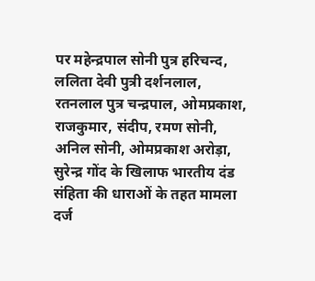पर महेन्द्रपाल सोनी पुत्र हरिचन्द, ललिता देवी पुत्री दर्शनलाल, रतनलाल पुत्र चन्द्रपाल, ओमप्रकाश, राजकुमार, संदीप, रमण सोनी, अनिल सोनी, ओमप्रकाश अरोड़ा, सुरेन्द्र गोंद के खिलाफ भारतीय दंड संहिता की धाराओं के तहत मामला दर्ज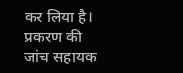कर लिया है। प्रकरण की जांच सहायक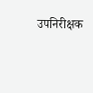उपनिरीक्षक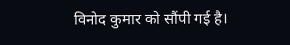विनोद कुमार को सौंपी गई है।